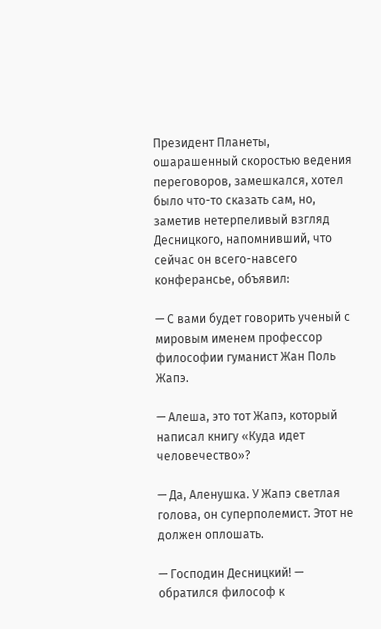Президент Планеты, ошарашенный скоростью ведения переговоров, замешкался, хотел было что-то сказать сам, но, заметив нетерпеливый взгляд Десницкого, напомнивший, что сейчас он всего-навсего конферансье, объявил:

— С вами будет говорить ученый с мировым именем профессор философии гуманист Жан Поль Жапэ.

— Алеша, это тот Жапэ, который написал книгу «Куда идет человечество»?

— Да, Аленушка. У Жапэ светлая голова, он суперполемист. Этот не должен оплошать.

— Господин Десницкий! — обратился философ к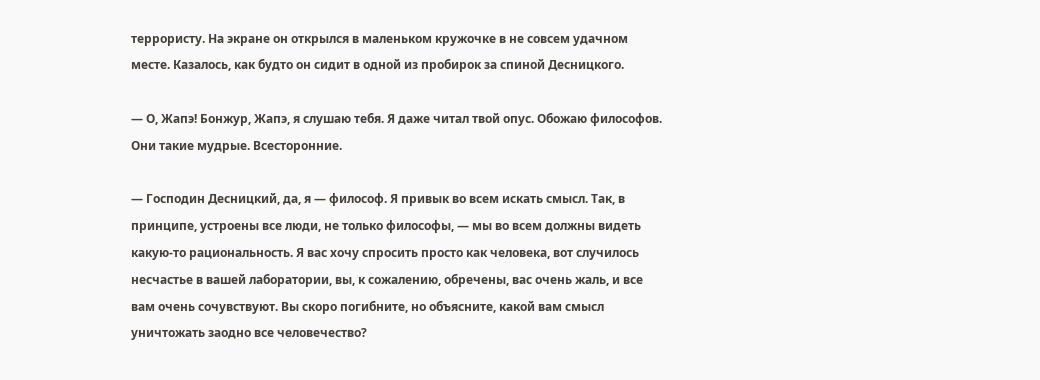террористу. На экране он открылся в маленьком кружочке в не совсем удачном месте. Казалось, как будто он сидит в одной из пробирок за спиной Десницкого.

— О, Жапэ! Бонжур, Жапэ, я слушаю тебя. Я даже читал твой опус. Обожаю философов. Они такие мудрые. Всесторонние.

— Господин Десницкий, да, я — философ. Я привык во всем искать смысл. Так, в принципе, устроены все люди, не только философы, — мы во всем должны видеть какую-то рациональность. Я вас хочу спросить просто как человека, вот случилось несчастье в вашей лаборатории, вы, к сожалению, обречены, вас очень жаль, и все вам очень сочувствуют. Вы скоро погибните, но объясните, какой вам смысл уничтожать заодно все человечество?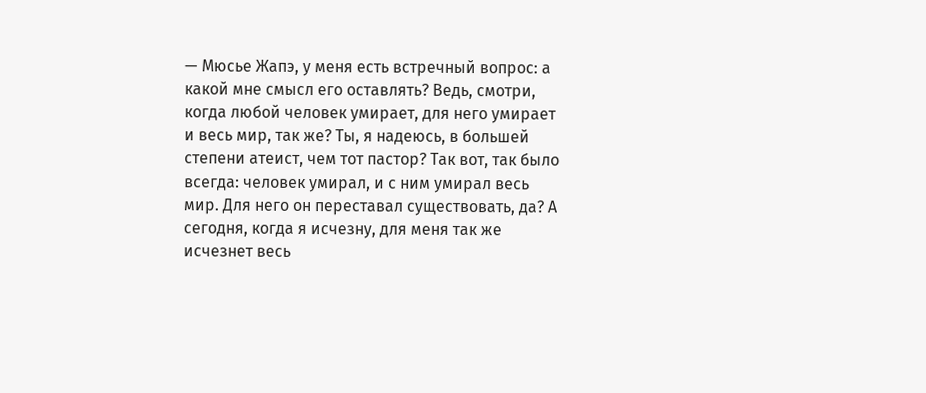— Мюсье Жапэ, у меня есть встречный вопрос: а какой мне смысл его оставлять? Ведь, смотри, когда любой человек умирает, для него умирает и весь мир, так же? Ты, я надеюсь, в большей степени атеист, чем тот пастор? Так вот, так было всегда: человек умирал, и с ним умирал весь мир. Для него он переставал существовать, да? А сегодня, когда я исчезну, для меня так же исчезнет весь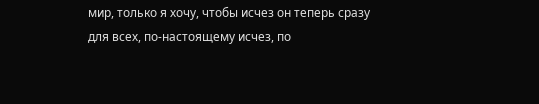мир, только я хочу, чтобы исчез он теперь сразу для всех, по-настоящему исчез, по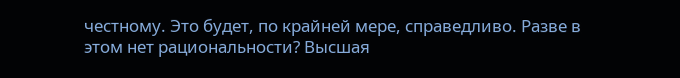честному. Это будет, по крайней мере, справедливо. Разве в этом нет рациональности? Высшая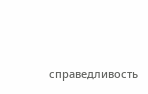справедливость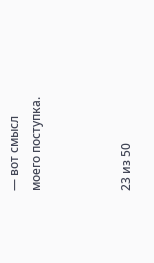— вот смысл моего поступка.



23 из 50